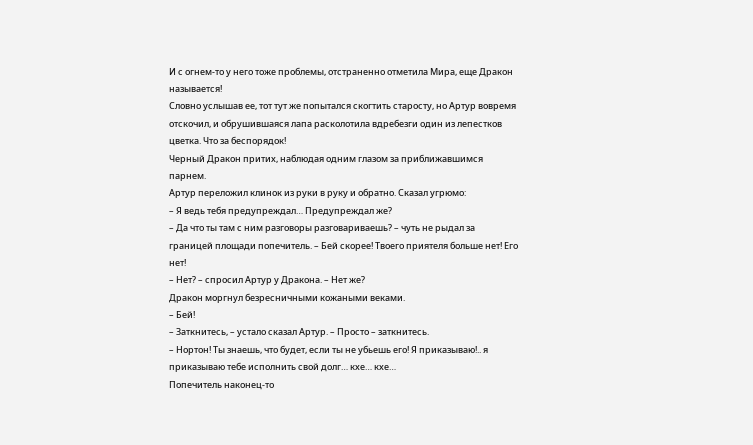И с огнем-то у него тоже проблемы, отстраненно отметила Мира, еще Дракон называется!
Словно услышав ее, тот тут же попытался скогтить старосту, но Артур вовремя отскочил, и обрушившаяся лапа расколотила вдребезги один из лепестков цветка. Что за беспорядок!
Черный Дракон притих, наблюдая одним глазом за приближавшимся парнем.
Артур переложил клинок из руки в руку и обратно. Сказал угрюмо:
– Я ведь тебя предупреждал… Предупреждал же?
– Да что ты там с ним разговоры разговариваешь? – чуть не рыдал за границей площади попечитель. – Бей скорее! Твоего приятеля больше нет! Его нет!
– Нет? – спросил Артур у Дракона. – Нет же?
Дракон моргнул безресничными кожаными веками.
– Бей!
– Заткнитесь, – устало сказал Артур. – Просто – заткнитесь.
– Нортон! Ты знаешь, что будет, если ты не убьешь его! Я приказываю!.. я приказываю тебе исполнить свой долг… кхе… кхе…
Попечитель наконец-то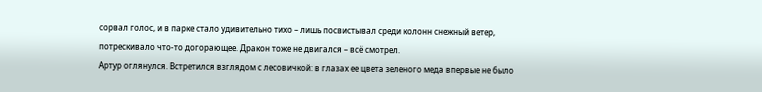сорвал голос, и в парке стало удивительно тихо – лишь посвистывал среди колонн снежный ветер, потрескивало что-то догорающее. Дракон тоже не двигался – всё смотрел.
Артур оглянулся. Встретился взглядом с лесовичкой: в глазах ее цвета зеленого меда впервые не было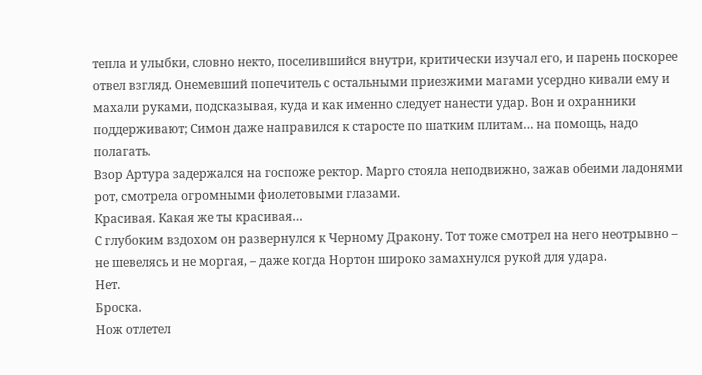тепла и улыбки, словно некто, поселившийся внутри, критически изучал его, и парень поскорее отвел взгляд. Онемевший попечитель с остальными приезжими магами усердно кивали ему и махали руками, подсказывая, куда и как именно следует нанести удар. Вон и охранники поддерживают; Симон даже направился к старосте по шатким плитам… на помощь, надо полагать.
Взор Артура задержался на госпоже ректор. Марго стояла неподвижно, зажав обеими ладонями рот, смотрела огромными фиолетовыми глазами.
Красивая. Какая же ты красивая…
С глубоким вздохом он развернулся к Черному Дракону. Тот тоже смотрел на него неотрывно – не шевелясь и не моргая, – даже когда Нортон широко замахнулся рукой для удара.
Нет.
Броска.
Нож отлетел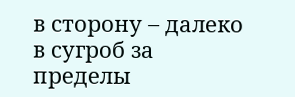в сторону – далеко в сугроб за пределы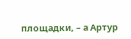площадки, – а Артур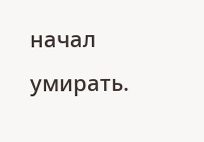начал умирать.